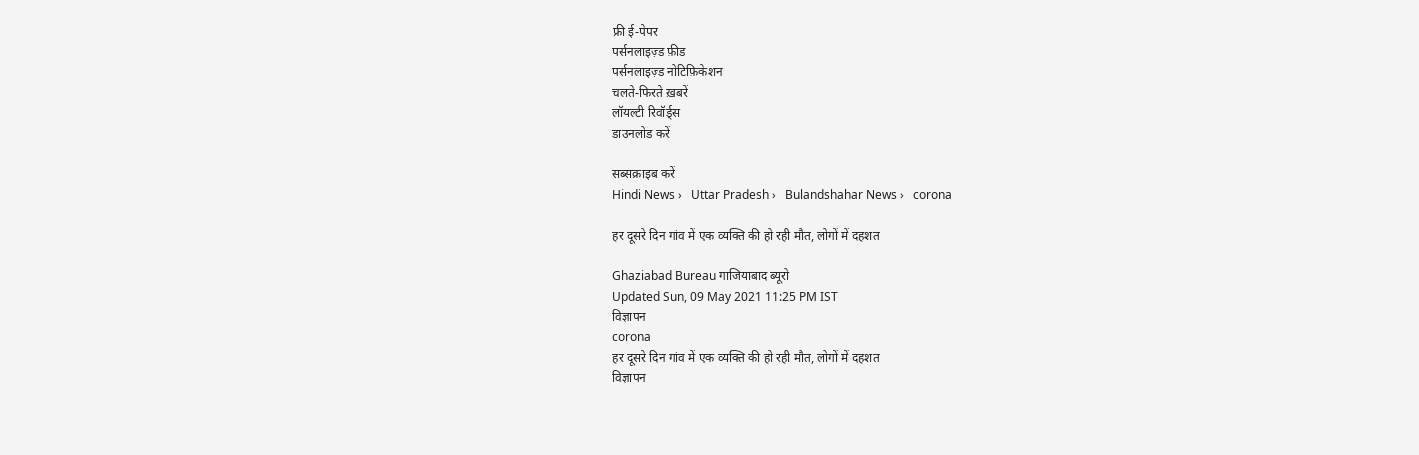फ्री ई-पेपर
पर्सनलाइज़्ड फ़ीड
पर्सनलाइज़्ड नोटिफ़िकेशन
चलते-फिरते ख़बरें
लॉयल्टी रिवॉर्ड्स
डाउनलोड करें

सब्सक्राइब करें
Hindi News ›   Uttar Pradesh ›   Bulandshahar News ›   corona

हर दूसरे दिन गांव में एक व्यक्ति की हो रही मौत, लोगों में दहशत

Ghaziabad Bureau गाजियाबाद ब्यूरो
Updated Sun, 09 May 2021 11:25 PM IST
विज्ञापन
corona
हर दूसरे दिन गांव में एक व्यक्ति की हो रही मौत, लोगों में दहशत
विज्ञापन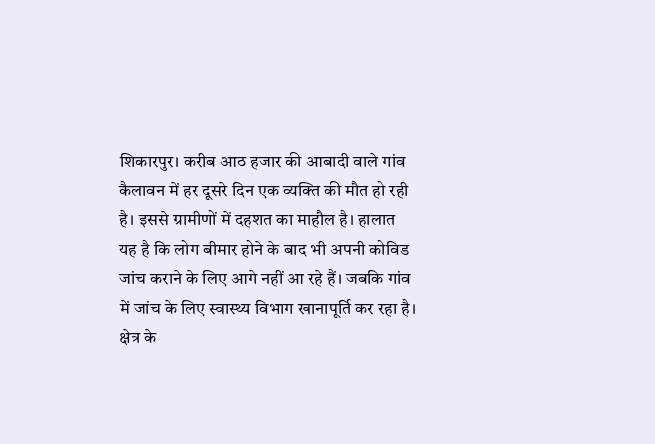शिकारपुर। करीब आठ हजार की आबादी वाले गांव कैलावन में हर दूसरे दिन एक व्यक्ति की मौत हो रही है। इससे ग्रामीणों में दहशत का माहौल है। हालात यह है कि लोग बीमार होने के बाद भी अपनी कोविड जांच कराने के लिए आगे नहीं आ रहे हैं। जबकि गांव में जांच के लिए स्वास्थ्य विभाग खानापूर्ति कर रहा है।
क्षेत्र के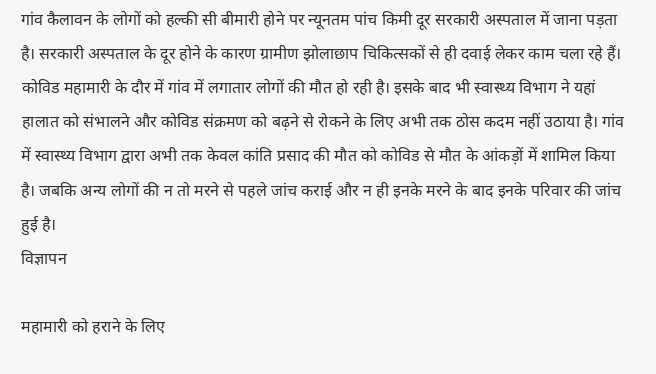गांव कैलावन के लोगों को हल्की सी बीमारी होने पर न्यूनतम पांच किमी दूर सरकारी अस्पताल में जाना पड़ता है। सरकारी अस्पताल के दूर होने के कारण ग्रामीण झोलाछाप चिकित्सकों से ही दवाई लेकर काम चला रहे हैं। कोविड महामारी के दौर में गांव में लगातार लोगों की मौत हो रही है। इसके बाद भी स्वास्थ्य विभाग ने यहां हालात को संभालने और कोविड संक्रमण को बढ़ने से रोकने के लिए अभी तक ठोस कदम नहीं उठाया है। गांव में स्वास्थ्य विभाग द्वारा अभी तक केवल कांति प्रसाद की मौत को कोविड से मौत के आंकड़ों में शामिल किया है। जबकि अन्य लोगों की न तो मरने से पहले जांच कराई और न ही इनके मरने के बाद इनके परिवार की जांच हुई है।
विज्ञापन

महामारी को हराने के लिए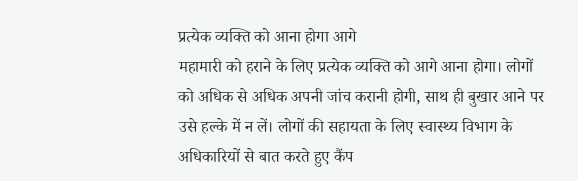प्रत्येक व्यक्ति को आना होगा आगे
महामारी को हराने के लिए प्रत्येक व्यक्ति को आगे आना होगा। लोगों को अधिक से अधिक अपनी जांच करानी होगी, साथ ही बुखार आने पर उसे हल्के में न लें। लोगों की सहायता के लिए स्वास्थ्य विभाग के अधिकारियों से बात करते हुए कैंप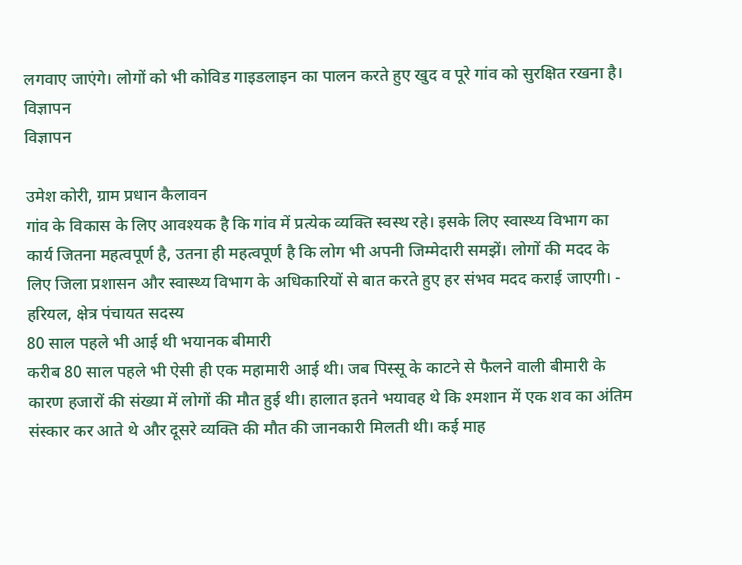लगवाए जाएंगे। लोगों को भी कोविड गाइडलाइन का पालन करते हुए खुद व पूरे गांव को सुरक्षित रखना है।
विज्ञापन
विज्ञापन

उमेश कोरी, ग्राम प्रधान कैलावन
गांव के विकास के लिए आवश्यक है कि गांव में प्रत्येक व्यक्ति स्वस्थ रहे। इसके लिए स्वास्थ्य विभाग का कार्य जितना महत्वपूर्ण है, उतना ही महत्वपूर्ण है कि लोग भी अपनी जिम्मेदारी समझें। लोगों की मदद के लिए जिला प्रशासन और स्वास्थ्य विभाग के अधिकारियों से बात करते हुए हर संभव मदद कराई जाएगी। - हरियल, क्षेत्र पंचायत सदस्य
80 साल पहले भी आई थी भयानक बीमारी
करीब 80 साल पहले भी ऐसी ही एक महामारी आई थी। जब पिस्सू के काटने से फैलने वाली बीमारी के कारण हजारों की संख्या में लोगों की मौत हुई थी। हालात इतने भयावह थे कि श्मशान में एक शव का अंतिम संस्कार कर आते थे और दूसरे व्यक्ति की मौत की जानकारी मिलती थी। कई माह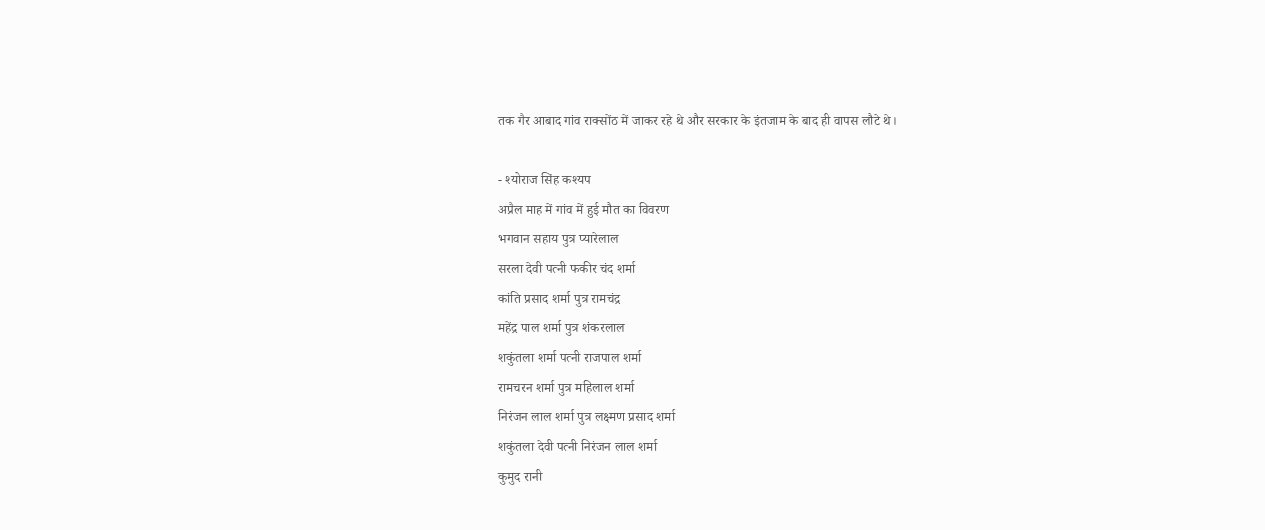तक गैर आबाद गांव राक्सोंठ में जाकर रहे थे और सरकार के इंतजाम के बाद ही वापस लौटे थे।

- श्योराज सिंह कश्यप
अप्रैल माह में गांव में हुई मौत का विवरण
भगवान सहाय पुत्र प्यारेलाल
सरला देवी पत्नी फकीर चंद शर्मा
कांति प्रसाद शर्मा पुत्र रामचंद्र
महेंद्र पाल शर्मा पुत्र शंकरलाल
शकुंतला शर्मा पत्नी राजपाल शर्मा
रामचरन शर्मा पुत्र महिलाल शर्मा
निरंजन लाल शर्मा पुत्र लक्ष्मण प्रसाद शर्मा
शकुंतला देवी पत्नी निरंजन लाल शर्मा
कुमुद रानी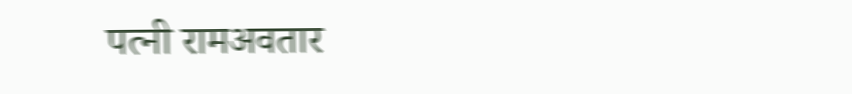पत्नी रामअवतार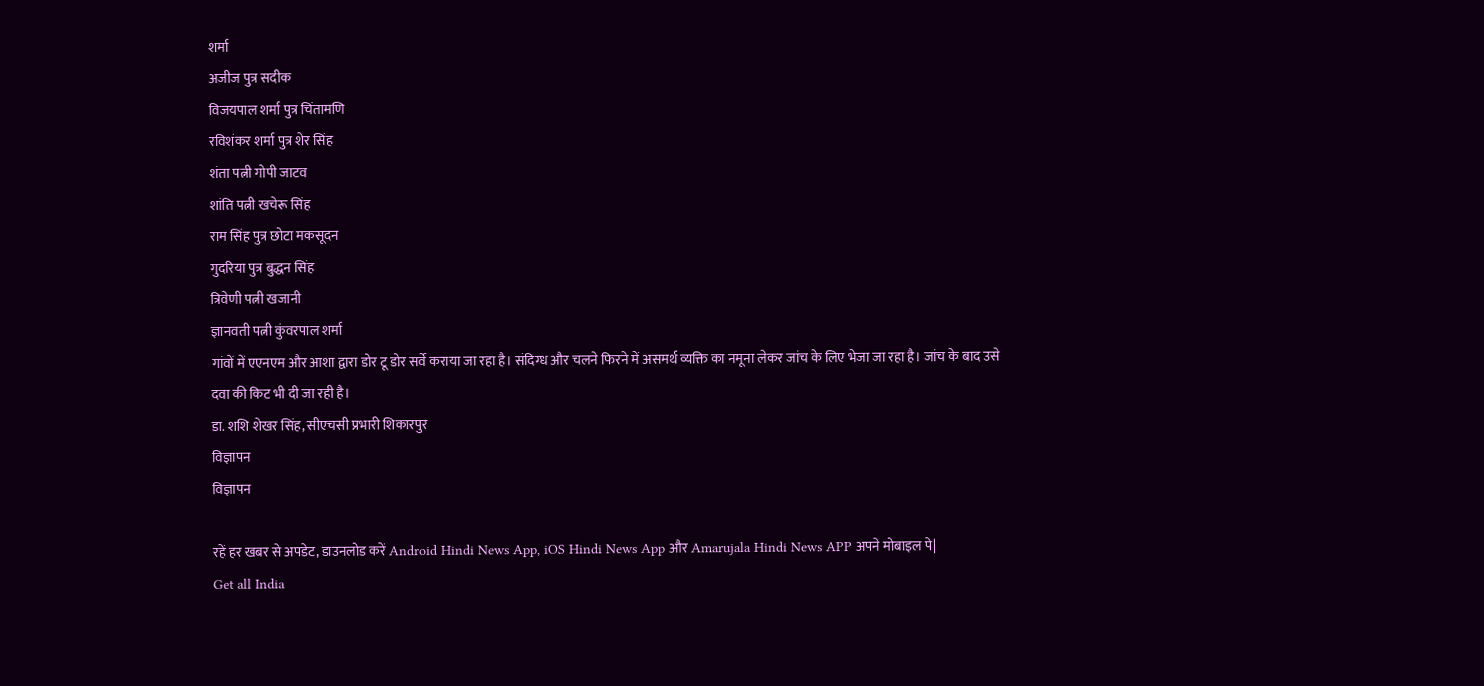शर्मा
अजीज पुत्र सदीक
विजयपाल शर्मा पुत्र चिंतामणि
रविशंकर शर्मा पुत्र शेर सिंह
शंता पत्नी गोपी जाटव
शांति पत्नी खचेरू सिंह
राम सिंह पुत्र छोटा मकसूदन
गुदरिया पुत्र बुद्धन सिंह
त्रिवेणी पत्नी खजानी
ज्ञानवती पत्नी कुंवरपाल शर्मा
गांवों में एएनएम और आशा द्वारा डोर टू डोर सर्वे कराया जा रहा है। संदिग्ध और चलने फिरने में असमर्थ व्यक्ति का नमूना लेकर जांच के लिए भेजा जा रहा है। जांच के बाद उसे दवा की किट भी दी जा रही है।
डा. शशि शेखर सिंह, सीएचसी प्रभारी शिकारपुर
विज्ञापन
विज्ञापन

रहें हर खबर से अपडेट, डाउनलोड करें Android Hindi News App, iOS Hindi News App और Amarujala Hindi News APP अपने मोबाइल पे|
Get all India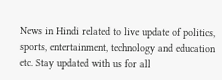News in Hindi related to live update of politics, sports, entertainment, technology and education etc. Stay updated with us for all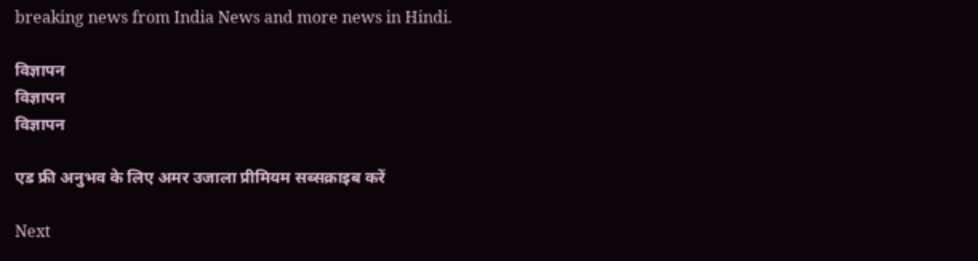breaking news from India News and more news in Hindi.

विज्ञापन
विज्ञापन
विज्ञापन

एड फ्री अनुभव के लिए अमर उजाला प्रीमियम सब्सक्राइब करें

Next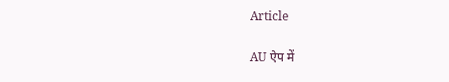Article

AU ऐप में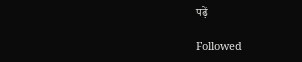पढ़ें

Followed